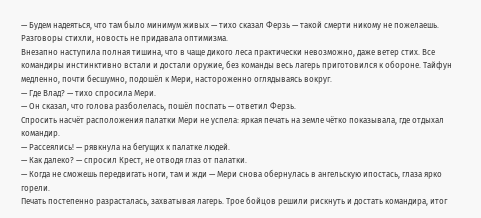— Будем надеяться, что там было минимум живых — тихо сказал Ферзь — такой смерти никому не пожелаешь.
Разговоры стихли, новость не придавала оптимизма.
Внезапно наступила полная тишина, что в чаще дикого леса практически невозможно, даже ветер стих. Все командиры инстинктивно встали и достали оружие, без команды весь лагерь приготовился к обороне. Тайфун медленно, почти бесшумно, подошёл к Мери, настороженно оглядываясь вокруг.
— Где Влад? — тихо спросила Мери.
— Он сказал, что голова разболелась, пошёл поспать — ответил Ферзь.
Спросить насчёт расположения палатки Мери не успела: яркая печать на земле чётко показывала, где отдыхал командир.
— Рассеялись! — рявкнула на бегущих к палатке людей.
— Как далеко? — спросил Крест, не отводя глаз от палатки.
— Когда не сможешь передвигать ноги, там и жди — Мери снова обернулась в ангельскую ипостась, глаза ярко горели.
Печать постепенно разрасталась, захватывая лагерь. Трое бойцов решили рискнуть и достать командира, итог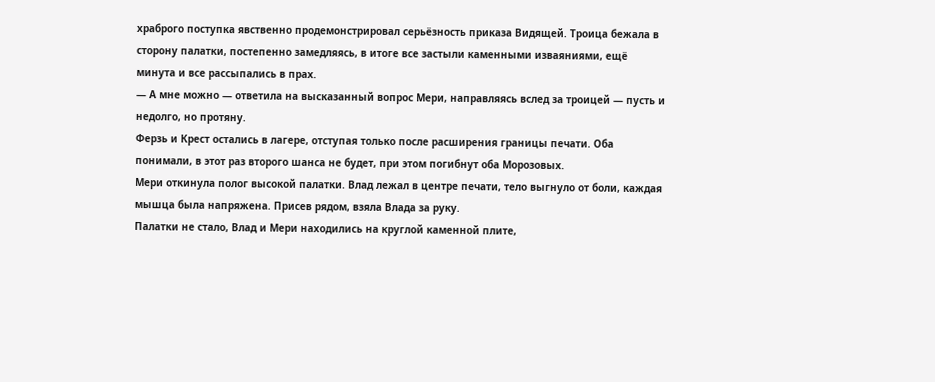храброго поступка явственно продемонстрировал серьёзность приказа Видящей. Троица бежала в сторону палатки, постепенно замедляясь, в итоге все застыли каменными изваяниями, ещё минута и все рассыпались в прах.
— А мне можно — ответила на высказанный вопрос Мери, направляясь вслед за троицей — пусть и недолго, но протяну.
Ферзь и Крест остались в лагере, отступая только после расширения границы печати. Оба понимали, в этот раз второго шанса не будет, при этом погибнут оба Морозовых.
Мери откинула полог высокой палатки. Влад лежал в центре печати, тело выгнуло от боли, каждая мышца была напряжена. Присев рядом, взяла Влада за руку.
Палатки не стало, Влад и Мери находились на круглой каменной плите,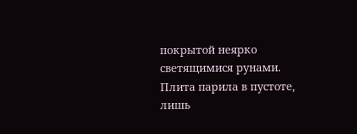покрытой неярко светящимися рунами. Плита парила в пустоте, лишь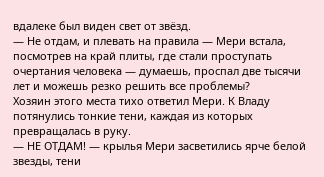вдалеке был виден свет от звёзд.
— Не отдам, и плевать на правила — Мери встала, посмотрев на край плиты, где стали проступать очертания человека — думаешь, проспал две тысячи лет и можешь резко решить все проблемы?
Хозяин этого места тихо ответил Мери. К Владу потянулись тонкие тени, каждая из которых превращалась в руку.
— НЕ ОТДАМ! — крылья Мери засветились ярче белой звезды, тени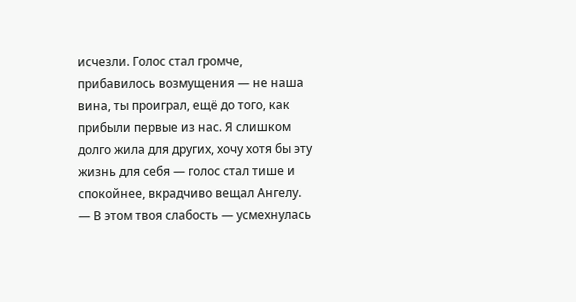исчезли. Голос стал громче, прибавилось возмущения — не наша вина, ты проиграл, ещё до того, как прибыли первые из нас. Я слишком долго жила для других, хочу хотя бы эту жизнь для себя — голос стал тише и спокойнее, вкрадчиво вещал Ангелу.
— В этом твоя слабость — усмехнулась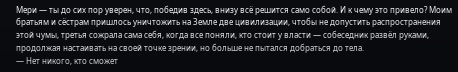Мери — ты до сих пор уверен, что, победив здесь, внизу всё решится само собой. И к чему это привело? Моим братьям и сёстрам пришлось уничтожить на Земле две цивилизации, чтобы не допустить распространения этой чумы, третья сожрала сама себя, когда все поняли, кто стоит у власти — собеседник развёл руками, продолжая настаивать на своей точке зрении, но больше не пытался добраться до тела.
— Нет никого, кто сможет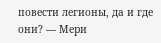повести легионы, да и где они? — Мери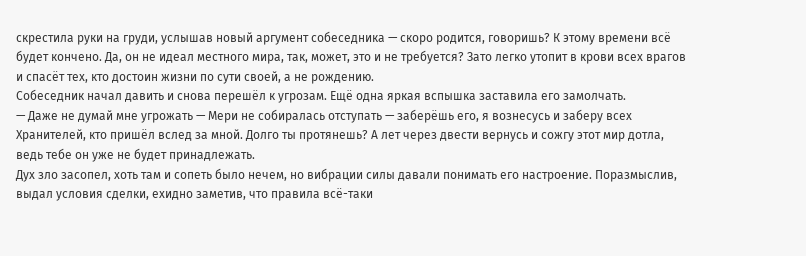скрестила руки на груди, услышав новый аргумент собеседника — скоро родится, говоришь? К этому времени всё будет кончено. Да, он не идеал местного мира, так, может, это и не требуется? Зато легко утопит в крови всех врагов и спасёт тех, кто достоин жизни по сути своей, а не рождению.
Собеседник начал давить и снова перешёл к угрозам. Ещё одна яркая вспышка заставила его замолчать.
— Даже не думай мне угрожать — Мери не собиралась отступать — заберёшь его, я вознесусь и заберу всех Хранителей, кто пришёл вслед за мной. Долго ты протянешь? А лет через двести вернусь и сожгу этот мир дотла, ведь тебе он уже не будет принадлежать.
Дух зло засопел, хоть там и сопеть было нечем, но вибрации силы давали понимать его настроение. Поразмыслив, выдал условия сделки, ехидно заметив, что правила всё-таки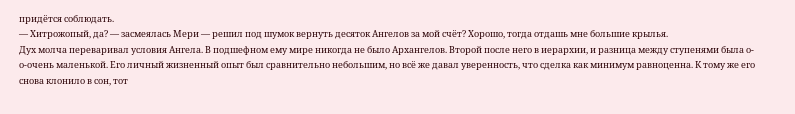придётся соблюдать.
— Хитрожопый, да? — засмеялась Мери — решил под шумок вернуть десяток Ангелов за мой счёт? Хорошо, тогда отдашь мне большие крылья.
Дух молча переваривал условия Ангела. В подшефном ему мире никогда не было Архангелов. Второй после него в иерархии, и разница между ступенями была о-о-очень маленькой. Его личный жизненный опыт был сравнительно небольшим, но всё же давал уверенность, что сделка как минимум равноценна. К тому же его снова клонило в сон, тот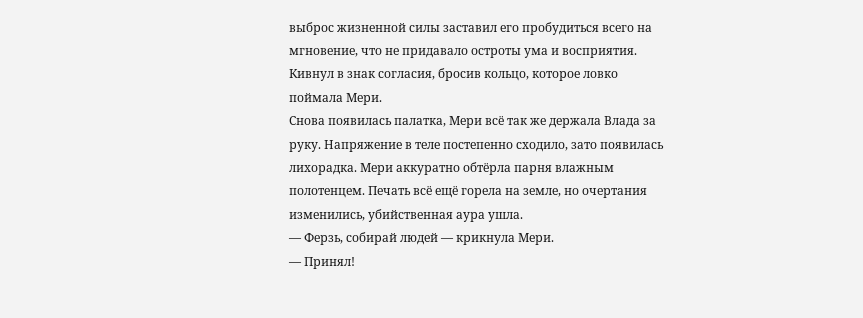выброс жизненной силы заставил его пробудиться всего на мгновение, что не придавало остроты ума и восприятия. Кивнул в знак согласия, бросив кольцо, которое ловко поймала Мери.
Снова появилась палатка, Мери всё так же держала Влада за руку. Напряжение в теле постепенно сходило, зато появилась лихорадка. Мери аккуратно обтёрла парня влажным полотенцем. Печать всё ещё горела на земле, но очертания изменились, убийственная аура ушла.
— Ферзь, собирай людей — крикнула Мери.
— Принял!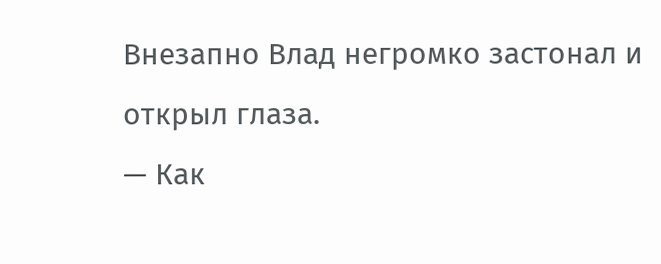Внезапно Влад негромко застонал и открыл глаза.
— Как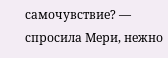самочувствие? — спросила Мери, нежно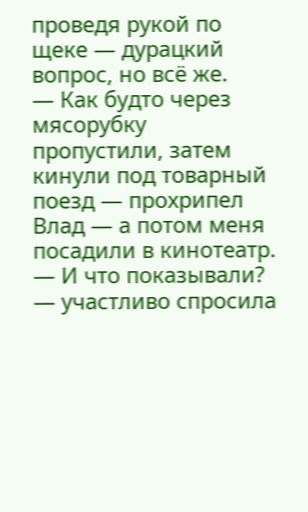проведя рукой по щеке — дурацкий вопрос, но всё же.
— Как будто через мясорубку пропустили, затем кинули под товарный поезд — прохрипел Влад — а потом меня посадили в кинотеатр.
— И что показывали? — участливо спросила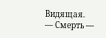Видящая.
— Смерть —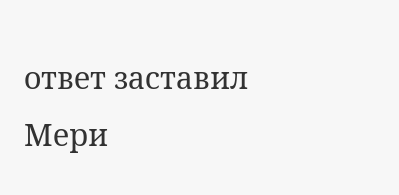ответ заставил Мери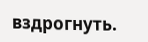вздрогнуть.